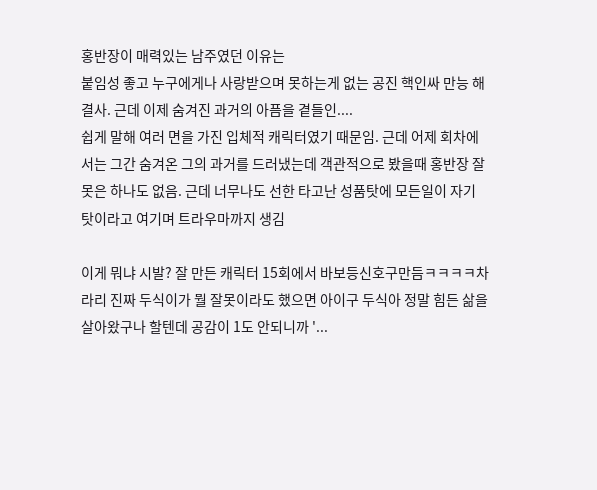홍반장이 매력있는 남주였던 이유는
붙임성 좋고 누구에게나 사랑받으며 못하는게 없는 공진 핵인싸 만능 해결사. 근데 이제 숨겨진 과거의 아픔을 곁들인....
쉽게 말해 여러 면을 가진 입체적 캐릭터였기 때문임. 근데 어제 회차에서는 그간 숨겨온 그의 과거를 드러냈는데 객관적으로 봤을때 홍반장 잘못은 하나도 없음. 근데 너무나도 선한 타고난 성품탓에 모든일이 자기 탓이라고 여기며 트라우마까지 생김

이게 뭐냐 시발? 잘 만든 캐릭터 15회에서 바보등신호구만듬ㅋㅋㅋㅋ차라리 진짜 두식이가 뭘 잘못이라도 했으면 아이구 두식아 정말 힘든 삶을 살아왔구나 할텐데 공감이 1도 안되니까 '...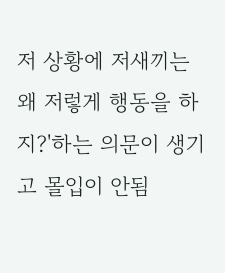저 상황에 저새끼는 왜 저렇게 행동을 하지?'하는 의문이 생기고 몰입이 안됨